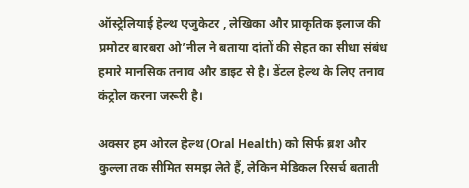ऑस्ट्रेलियाई हेल्थ एजुकेटर , लेखिका और प्राकृतिक इलाज की प्रमोटर बारबरा ओ’नील ने बताया दांतों की सेहत का सीधा संबंध हमारे मानसिक तनाव और डाइट से है। डेंटल हेल्थ के लिए तनाव कंट्रोल करना जरूरी है।

अक्सर हम ओरल हेल्थ (Oral Health) को सिर्फ ब्रश और कुल्ला तक सीमित समझ लेते हैं, लेकिन मेडिकल रिसर्च बताती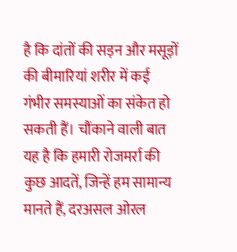है कि दांतों की सड़न और मसूड़ों की बीमारियां शरीर में कई गंभीर समस्याओं का संकेत हो सकती हैं। चौंकाने वाली बात यह है कि हमारी रोजमर्रा की कुछ आदतें, जिन्हें हम सामान्य मानते हैं, दरअसल ओरल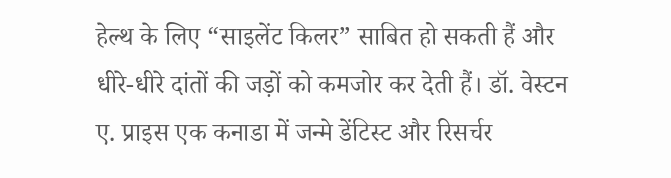हेल्थ के लिए “साइलेंट किलर” साबित हो सकती हैं और धीरे-धीरे दांतों की जड़ों को कमजोर कर देती हैं। डॉ. वेस्टन ए. प्राइस एक कनाडा में जन्मे डेंटिस्ट और रिसर्चर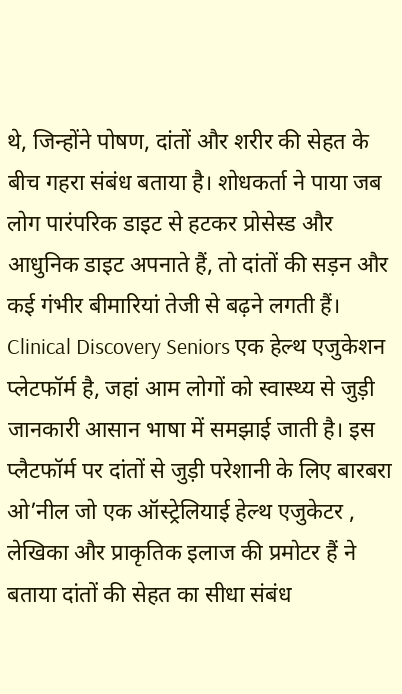थे, जिन्होंने पोषण, दांतों और शरीर की सेहत के बीच गहरा संबंध बताया है। शोधकर्ता ने पाया जब लोग पारंपरिक डाइट से हटकर प्रोसेस्ड और आधुनिक डाइट अपनाते हैं, तो दांतों की सड़न और कई गंभीर बीमारियां तेजी से बढ़ने लगती हैं।
Clinical Discovery Seniors एक हेल्थ एजुकेशन प्लेटफॉर्म है, जहां आम लोगों को स्वास्थ्य से जुड़ी जानकारी आसान भाषा में समझाई जाती है। इस प्लैटफॉर्म पर दांतों से जुड़ी परेशानी के लिए बारबरा ओ’नील जो एक ऑस्ट्रेलियाई हेल्थ एजुकेटर , लेखिका और प्राकृतिक इलाज की प्रमोटर हैं ने बताया दांतों की सेहत का सीधा संबंध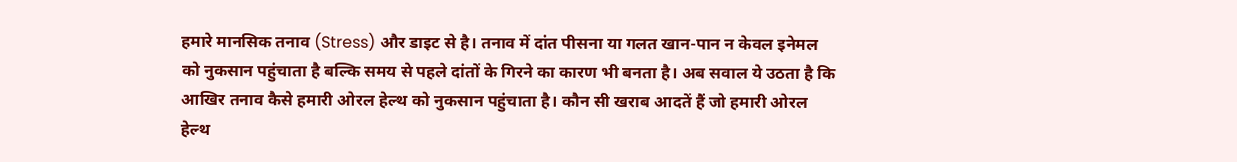हमारे मानसिक तनाव (Stress) और डाइट से है। तनाव में दांत पीसना या गलत खान-पान न केवल इनेमल को नुकसान पहुंचाता है बल्कि समय से पहले दांतों के गिरने का कारण भी बनता है। अब सवाल ये उठता है कि आखिर तनाव कैसे हमारी ओरल हेल्थ को नुकसान पहुंचाता है। कौन सी खराब आदतें हैं जो हमारी ओरल हेल्थ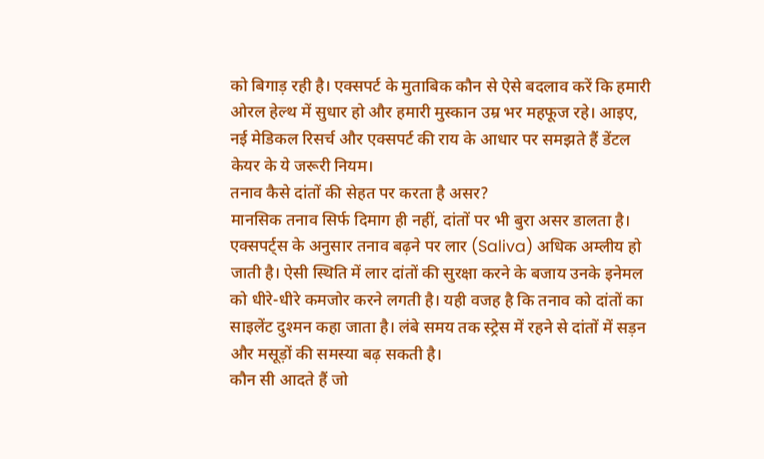को बिगाड़ रही है। एक्सपर्ट के मुताबिक कौन से ऐसे बदलाव करें कि हमारी ओरल हेल्थ में सुधार हो और हमारी मुस्कान उम्र भर महफूज रहे। आइए, नई मेडिकल रिसर्च और एक्सपर्ट की राय के आधार पर समझते हैं डेंटल केयर के ये जरूरी नियम।
तनाव कैसे दांतों की सेहत पर करता है असर?
मानसिक तनाव सिर्फ दिमाग ही नहीं, दांतों पर भी बुरा असर डालता है। एक्सपर्ट्स के अनुसार तनाव बढ़ने पर लार (Saliva) अधिक अम्लीय हो जाती है। ऐसी स्थिति में लार दांतों की सुरक्षा करने के बजाय उनके इनेमल को धीरे-धीरे कमजोर करने लगती है। यही वजह है कि तनाव को दांतों का साइलेंट दुश्मन कहा जाता है। लंबे समय तक स्ट्रेस में रहने से दांतों में सड़न और मसूड़ों की समस्या बढ़ सकती है।
कौन सी आदते हैं जो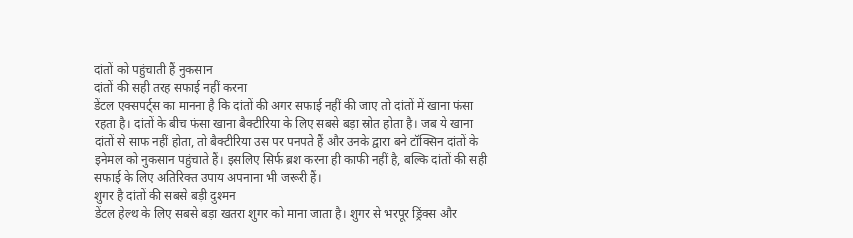दांतों को पहुंचाती हैं नुकसान
दांतों की सही तरह सफाई नहीं करना
डेंटल एक्सपर्ट्स का मानना है कि दांतों की अगर सफाई नहीं की जाए तो दांतों में खाना फंसा रहता है। दांतों के बीच फंसा खाना बैक्टीरिया के लिए सबसे बड़ा स्रोत होता है। जब ये खाना दांतों से साफ नहीं होता, तो बैक्टीरिया उस पर पनपते हैं और उनके द्वारा बने टॉक्सिन दांतों के इनेमल को नुकसान पहुंचाते हैं। इसलिए सिर्फ ब्रश करना ही काफी नहीं है, बल्कि दांतों की सही सफाई के लिए अतिरिक्त उपाय अपनाना भी जरूरी हैं।
शुगर है दांतों की सबसे बड़ी दुश्मन
डेंटल हेल्थ के लिए सबसे बड़ा खतरा शुगर को माना जाता है। शुगर से भरपूर ड्रिंक्स और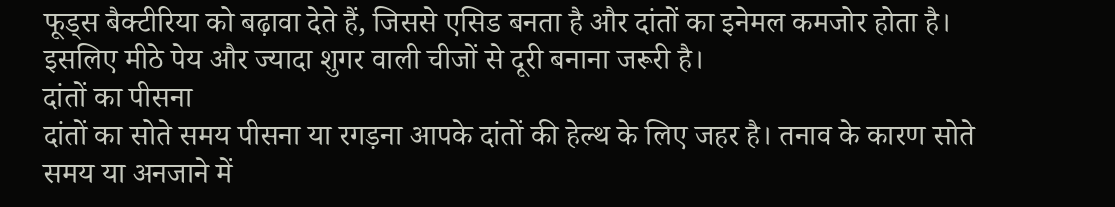फूड्स बैक्टीरिया को बढ़ावा देते हैं, जिससे एसिड बनता है और दांतों का इनेमल कमजोर होता है। इसलिए मीठे पेय और ज्यादा शुगर वाली चीजों से दूरी बनाना जरूरी है।
दांतों का पीसना
दांतों का सोते समय पीसना या रगड़ना आपके दांतों की हेल्थ के लिए जहर है। तनाव के कारण सोते समय या अनजाने में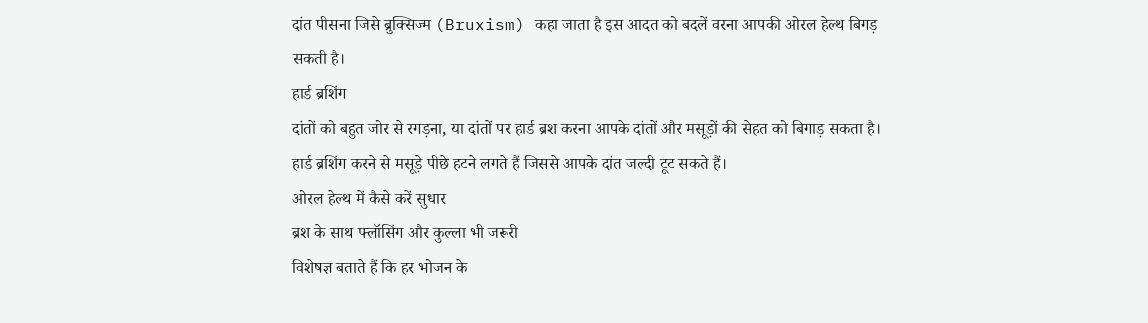दांत पीसना जिसे ब्रुक्सिज्म (Bruxism) कहा जाता है इस आदत को बदलें वरना आपकी ओरल हेल्थ बिगड़ सकती है।
हार्ड ब्रशिंग
दांतों को बहुत जोर से रगड़ना, या दांतों पर हार्ड ब्रश करना आपके दांतों और मसूड़ों की सेहत को बिगाड़ सकता है। हार्ड ब्रशिंग करने से मसूड़े पीछे हटने लगते हैं जिससे आपके दांत जल्दी टूट सकते हैं।
ओरल हेल्थ में कैसे करें सुधार
ब्रश के साथ फ्लॉसिंग और कुल्ला भी जरूरी
विशेषज्ञ बताते हैं कि हर भोजन के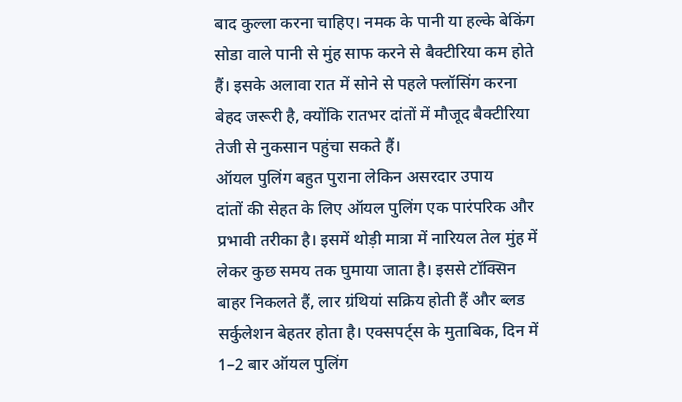बाद कुल्ला करना चाहिए। नमक के पानी या हल्के बेकिंग सोडा वाले पानी से मुंह साफ करने से बैक्टीरिया कम होते हैं। इसके अलावा रात में सोने से पहले फ्लॉसिंग करना बेहद जरूरी है, क्योंकि रातभर दांतों में मौजूद बैक्टीरिया तेजी से नुकसान पहुंचा सकते हैं।
ऑयल पुलिंग बहुत पुराना लेकिन असरदार उपाय
दांतों की सेहत के लिए ऑयल पुलिंग एक पारंपरिक और प्रभावी तरीका है। इसमें थोड़ी मात्रा में नारियल तेल मुंह में लेकर कुछ समय तक घुमाया जाता है। इससे टॉक्सिन बाहर निकलते हैं, लार ग्रंथियां सक्रिय होती हैं और ब्लड सर्कुलेशन बेहतर होता है। एक्सपर्ट्स के मुताबिक, दिन में 1–2 बार ऑयल पुलिंग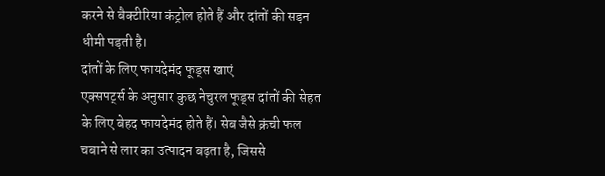करने से बैक्टीरिया कंट्रोल होते हैं और दांतों की सड़न धीमी पड़ती है।
दांतों के लिए फायदेमंद फूड्स खाएं
एक्सपर्ट्स के अनुसार कुछ नेचुरल फूड्स दांतों की सेहत के लिए बेहद फायदेमंद होते हैं। सेब जैसे क्रंची फल चबाने से लार का उत्पादन बढ़ता है, जिससे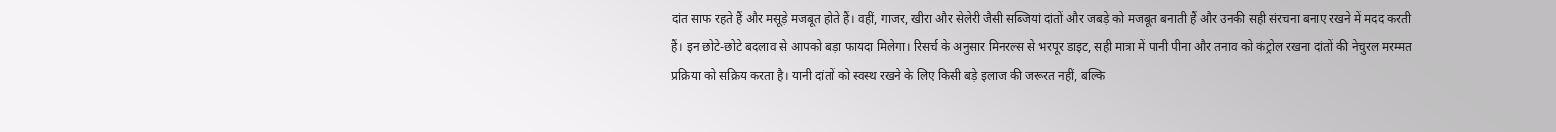दांत साफ रहते हैं और मसूड़े मजबूत होते हैं। वहीं, गाजर, खीरा और सेलेरी जैसी सब्जियां दांतों और जबड़े को मजबूत बनाती हैं और उनकी सही संरचना बनाए रखने में मदद करती हैं। इन छोटे-छोटे बदलाव से आपको बड़ा फायदा मिलेगा। रिसर्च के अनुसार मिनरल्स से भरपूर डाइट, सही मात्रा में पानी पीना और तनाव को कंट्रोल रखना दांतों की नेचुरल मरम्मत प्रक्रिया को सक्रिय करता है। यानी दांतों को स्वस्थ रखने के लिए किसी बड़े इलाज की जरूरत नहीं, बल्कि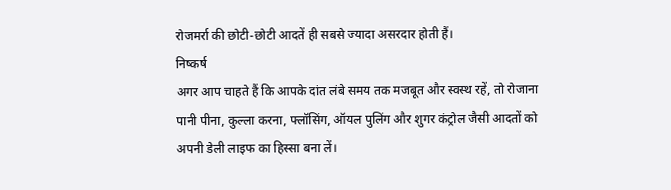रोजमर्रा की छोटी-छोटी आदतें ही सबसे ज्यादा असरदार होती हैं।
निष्कर्ष
अगर आप चाहते हैं कि आपके दांत लंबे समय तक मजबूत और स्वस्थ रहें, तो रोजाना पानी पीना, कुल्ला करना, फ्लॉसिंग, ऑयल पुलिंग और शुगर कंट्रोल जैसी आदतों को अपनी डेली लाइफ का हिस्सा बना लें।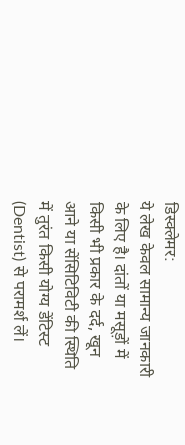डिस्क्लेमर:
ये लेख केवल सामान्य जानकारी के लिए है। दांतों या मसूड़ों में किसी भी प्रकार के दर्द, खून आने या सेंसिटिविटी की स्थिति में तुरंत किसी योग्य डेंटिस्ट (Dentist) से परामर्श लें।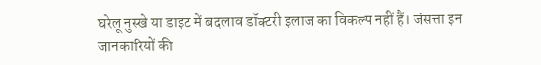घरेलू नुस्खे या डाइट में बदलाव डॉक्टरी इलाज का विकल्प नहीं हैं। जंसत्ता इन जानकारियों की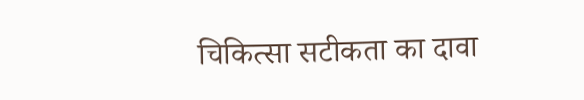चिकित्सा सटीकता का दावा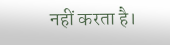नहीं करता है।